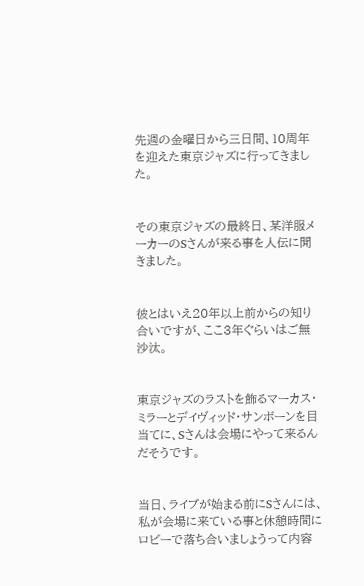先週の金曜日から三日間、10周年を迎えた東京ジャズに行ってきました。


その東京ジャズの最終日、某洋服メーカーのSさんが来る事を人伝に聞きました。


彼とはいえ20年以上前からの知り合いですが、ここ3年ぐらいはご無沙汰。


東京ジャズのラストを飾るマーカス・ミラーとデイヴィッド・サンボーンを目当てに、Sさんは会場にやって来るんだそうです。


当日、ライブが始まる前にSさんには、私が会場に来ている事と休憩時間にロビーで落ち合いましょうって内容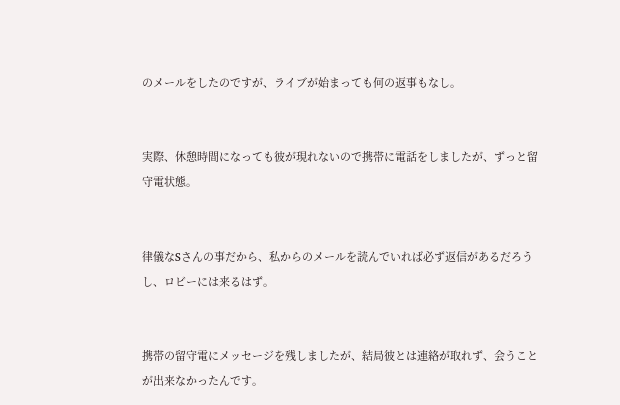のメールをしたのですが、ライブが始まっても何の返事もなし。


実際、休憩時間になっても彼が現れないので携帯に電話をしましたが、ずっと留守電状態。


律儀なSさんの事だから、私からのメールを読んでいれば必ず返信があるだろうし、ロビーには来るはず。


携帯の留守電にメッセージを残しましたが、結局彼とは連絡が取れず、会うことが出来なかったんです。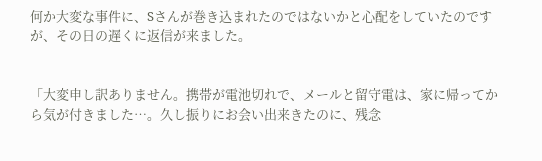何か大変な事件に、Sさんが巻き込まれたのではないかと心配をしていたのですが、その日の遅くに返信が来ました。


「大変申し訳ありません。携帯が電池切れで、メールと留守電は、家に帰ってから気が付きました…。久し振りにお会い出来きたのに、残念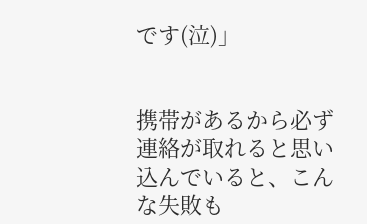です(泣)」


携帯があるから必ず連絡が取れると思い込んでいると、こんな失敗も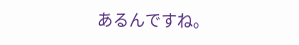あるんですね。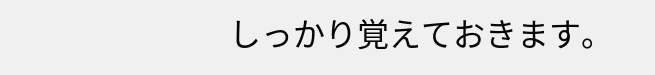しっかり覚えておきます。